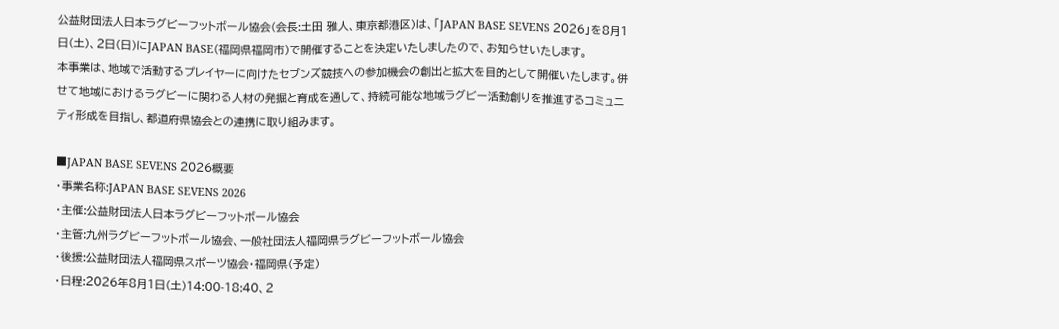公益財団法人日本ラグビーフットボール協会(会長:土田 雅人、東京都港区)は、「JAPAN BASE SEVENS 2026」を8月1日(土)、2日(日)にJAPAN BASE(福岡県福岡市)で開催することを決定いたしましたので、お知らせいたします。
本事業は、地域で活動するプレイヤーに向けたセブンズ競技への参加機会の創出と拡大を目的として開催いたします。併せて地域におけるラグビーに関わる人材の発掘と育成を通して、持続可能な地域ラグビー活動創りを推進するコミュニティ形成を目指し、都道府県協会との連携に取り組みます。

■JAPAN BASE SEVENS 2026概要
・事業名称:JAPAN BASE SEVENS 2026
・主催:公益財団法人日本ラグビーフットボール協会
・主管:九州ラグビーフットボール協会、一般社団法人福岡県ラグビーフットボール協会
・後援:公益財団法人福岡県スポーツ協会・福岡県(予定)
・日程:2026年8月1日(土)14:00-18:40、2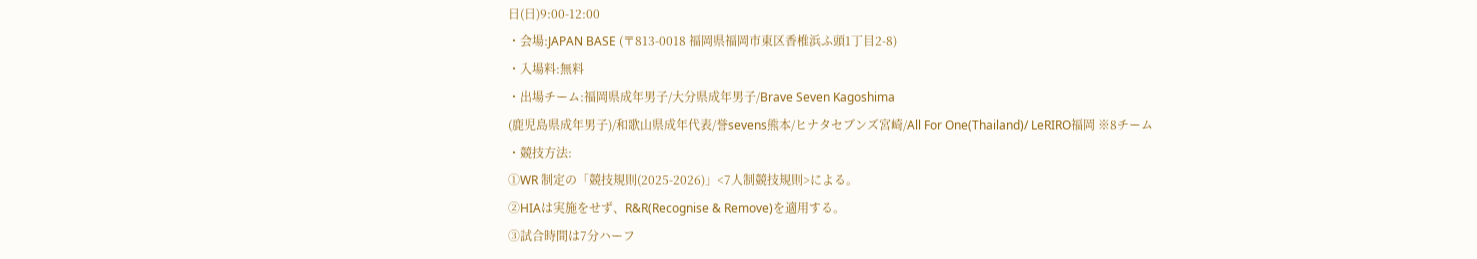日(日)9:00-12:00
・会場:JAPAN BASE (〒813-0018 福岡県福岡市東区香椎浜ふ頭1丁目2-8)
・入場料:無料
・出場チーム:福岡県成年男子/大分県成年男子/Brave Seven Kagoshima
(鹿児島県成年男子)/和歌山県成年代表/誉sevens熊本/ヒナタセブンズ宮崎/All For One(Thailand)/ LeRIRO福岡 ※8チーム
・競技方法:
①WR 制定の「競技規則(2025-2026)」<7人制競技規則>による。
②HIAは実施をせず、R&R(Recognise & Remove)を適用する。
③試合時間は7分ハーフ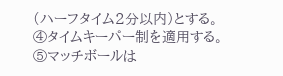(ハーフタイム2分以内)とする。
④タイムキーパー制を適用する。
⑤マッチボールは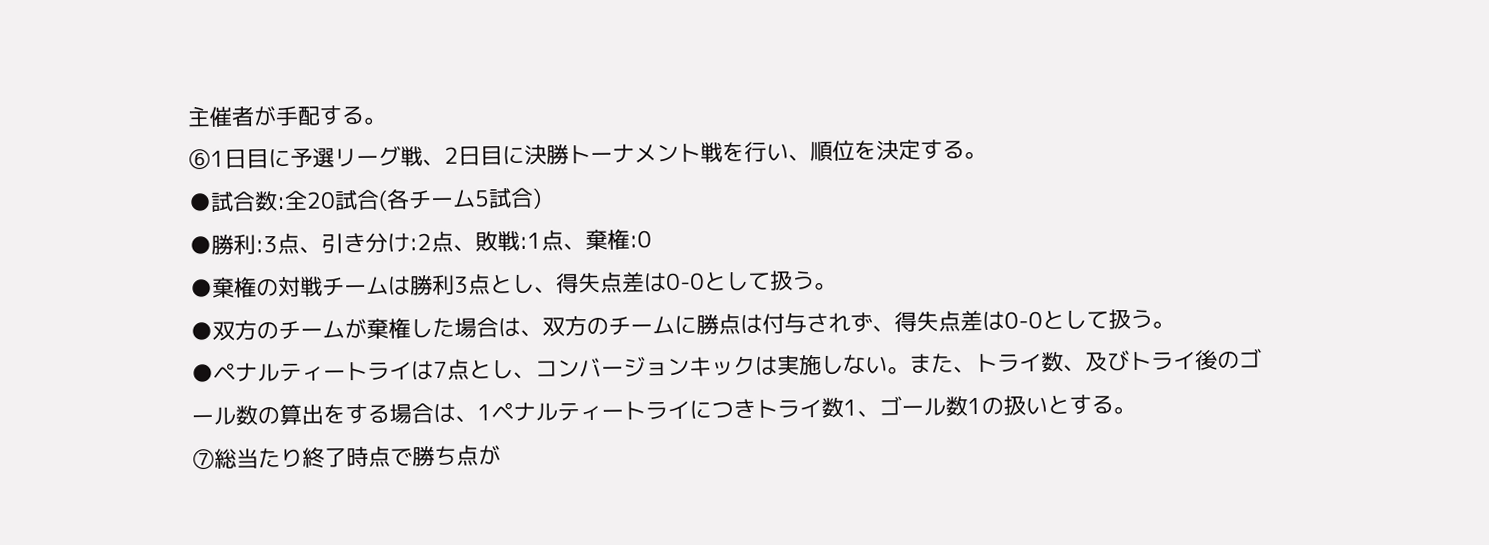主催者が手配する。
⑥1日目に予選リーグ戦、2日目に決勝トーナメント戦を行い、順位を決定する。
●試合数:全20試合(各チーム5試合)
●勝利:3点、引き分け:2点、敗戦:1点、棄権:0
●棄権の対戦チームは勝利3点とし、得失点差は0-0として扱う。
●双方のチームが棄権した場合は、双方のチームに勝点は付与されず、得失点差は0-0として扱う。
●ペナルティートライは7点とし、コンバージョンキックは実施しない。また、トライ数、及びトライ後のゴール数の算出をする場合は、1ペナルティートライにつきトライ数1、ゴール数1の扱いとする。
⑦総当たり終了時点で勝ち点が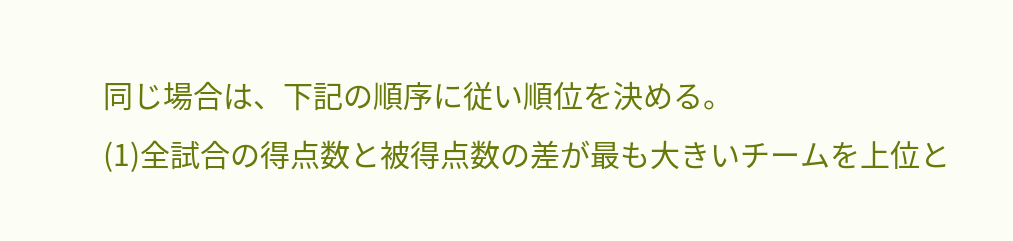同じ場合は、下記の順序に従い順位を決める。
(1)全試合の得点数と被得点数の差が最も大きいチームを上位と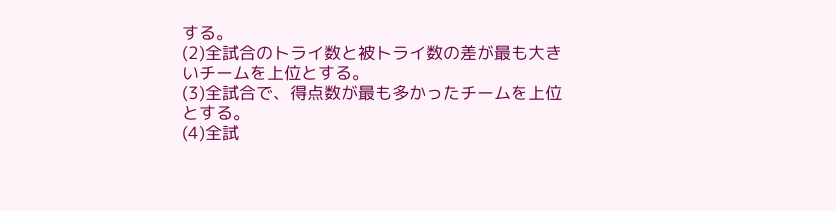する。
(2)全試合のトライ数と被トライ数の差が最も大きいチームを上位とする。
(3)全試合で、得点数が最も多かったチームを上位とする。
(4)全試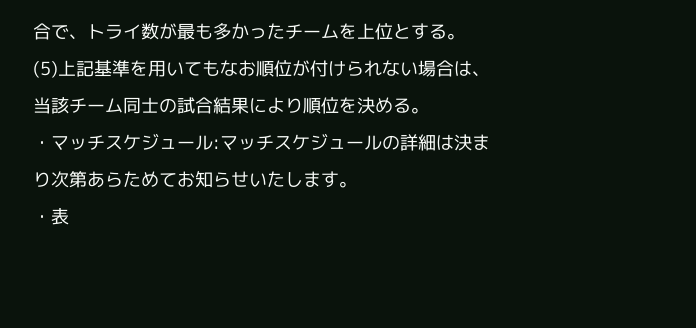合で、トライ数が最も多かったチームを上位とする。
(5)上記基準を用いてもなお順位が付けられない場合は、当該チーム同士の試合結果により順位を決める。
・マッチスケジュール:マッチスケジュールの詳細は決まり次第あらためてお知らせいたします。
・表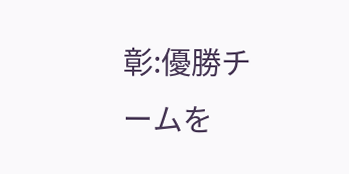彰:優勝チームを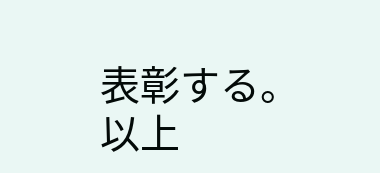表彰する。
以上